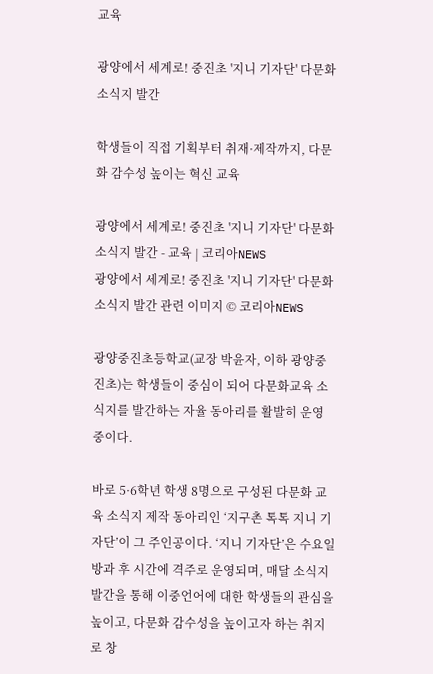교육

광양에서 세계로! 중진초 '지니 기자단' 다문화 소식지 발간

학생들이 직접 기획부터 취재·제작까지, 다문화 감수성 높이는 혁신 교육

광양에서 세계로! 중진초 '지니 기자단' 다문화 소식지 발간 - 교육 | 코리아NEWS
광양에서 세계로! 중진초 '지니 기자단' 다문화 소식지 발간 관련 이미지 © 코리아NEWS

광양중진초등학교(교장 박윤자, 이하 광양중진초)는 학생들이 중심이 되어 다문화교육 소식지를 발간하는 자율 동아리를 활발히 운영 중이다.

바로 5·6학년 학생 8명으로 구성된 다문화 교육 소식지 제작 동아리인 ‘지구촌 톡톡 지니 기자단’이 그 주인공이다. ‘지니 기자단’은 수요일 방과 후 시간에 격주로 운영되며, 매달 소식지 발간을 통해 이중언어에 대한 학생들의 관심을 높이고, 다문화 감수성을 높이고자 하는 취지로 창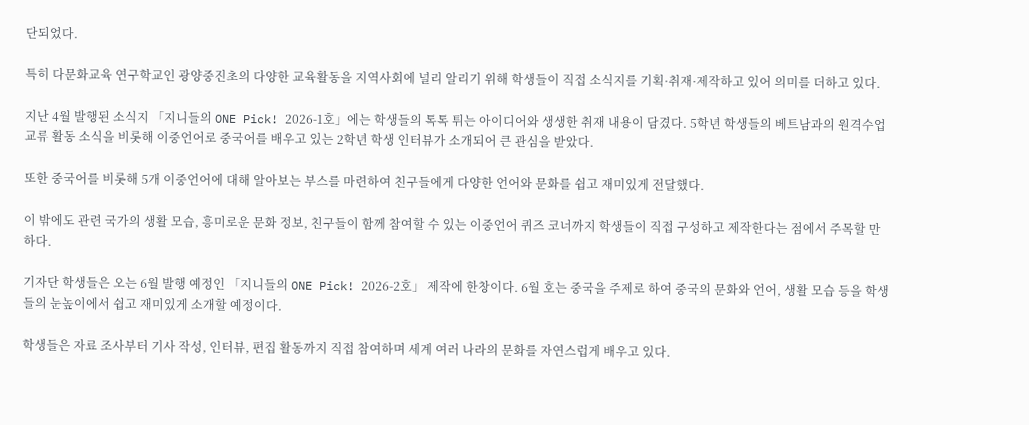단되었다.

특히 다문화교육 연구학교인 광양중진초의 다양한 교육활동을 지역사회에 널리 알리기 위해 학생들이 직접 소식지를 기획·취재·제작하고 있어 의미를 더하고 있다.

지난 4월 발행된 소식지 「지니들의 ONE Pick! 2026-1호」에는 학생들의 톡톡 튀는 아이디어와 생생한 취재 내용이 담겼다. 5학년 학생들의 베트남과의 원격수업 교류 활동 소식을 비롯해 이중언어로 중국어를 배우고 있는 2학년 학생 인터뷰가 소개되어 큰 관심을 받았다.

또한 중국어를 비롯해 5개 이중언어에 대해 알아보는 부스를 마련하여 친구들에게 다양한 언어와 문화를 쉽고 재미있게 전달했다.

이 밖에도 관련 국가의 생활 모습, 흥미로운 문화 정보, 친구들이 함께 참여할 수 있는 이중언어 퀴즈 코너까지 학생들이 직접 구성하고 제작한다는 점에서 주목할 만하다.

기자단 학생들은 오는 6월 발행 예정인 「지니들의 ONE Pick! 2026-2호」 제작에 한창이다. 6월 호는 중국을 주제로 하여 중국의 문화와 언어, 생활 모습 등을 학생들의 눈높이에서 쉽고 재미있게 소개할 예정이다.

학생들은 자료 조사부터 기사 작성, 인터뷰, 편집 활동까지 직접 참여하며 세계 여러 나라의 문화를 자연스럽게 배우고 있다.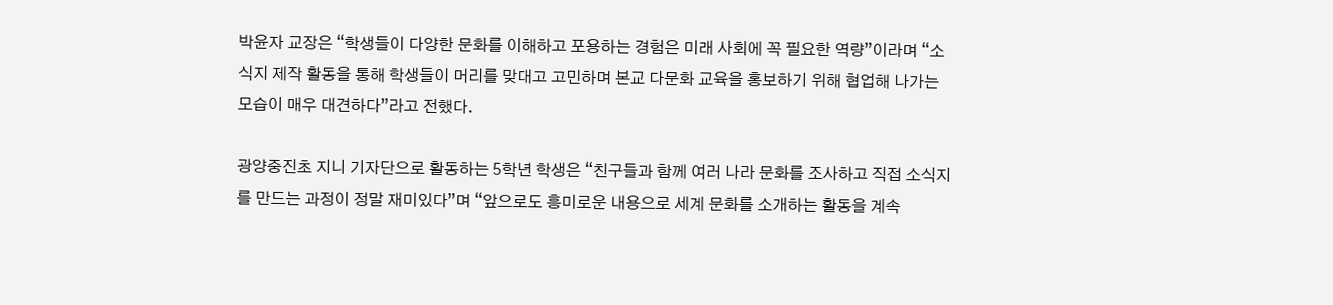박윤자 교장은 “학생들이 다양한 문화를 이해하고 포용하는 경험은 미래 사회에 꼭 필요한 역량”이라며 “소식지 제작 활동을 통해 학생들이 머리를 맞대고 고민하며 본교 다문화 교육을 홍보하기 위해 협업해 나가는 모습이 매우 대견하다”라고 전했다.

광양중진초 지니 기자단으로 활동하는 5학년 학생은 “친구들과 함께 여러 나라 문화를 조사하고 직접 소식지를 만드는 과정이 정말 재미있다”며 “앞으로도 흥미로운 내용으로 세계 문화를 소개하는 활동을 계속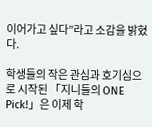이어가고 싶다”라고 소감을 밝혔다.

학생들의 작은 관심과 호기심으로 시작된 「지니들의 ONE Pick!」은 이제 학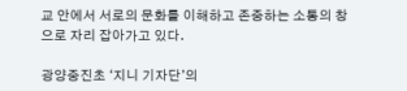교 안에서 서로의 문화를 이해하고 존중하는 소통의 창으로 자리 잡아가고 있다.

광양중진초 ‘지니 기자단’의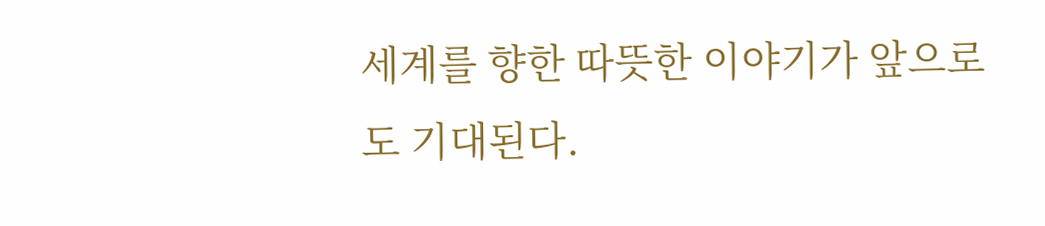세계를 향한 따뜻한 이야기가 앞으로도 기대된다.